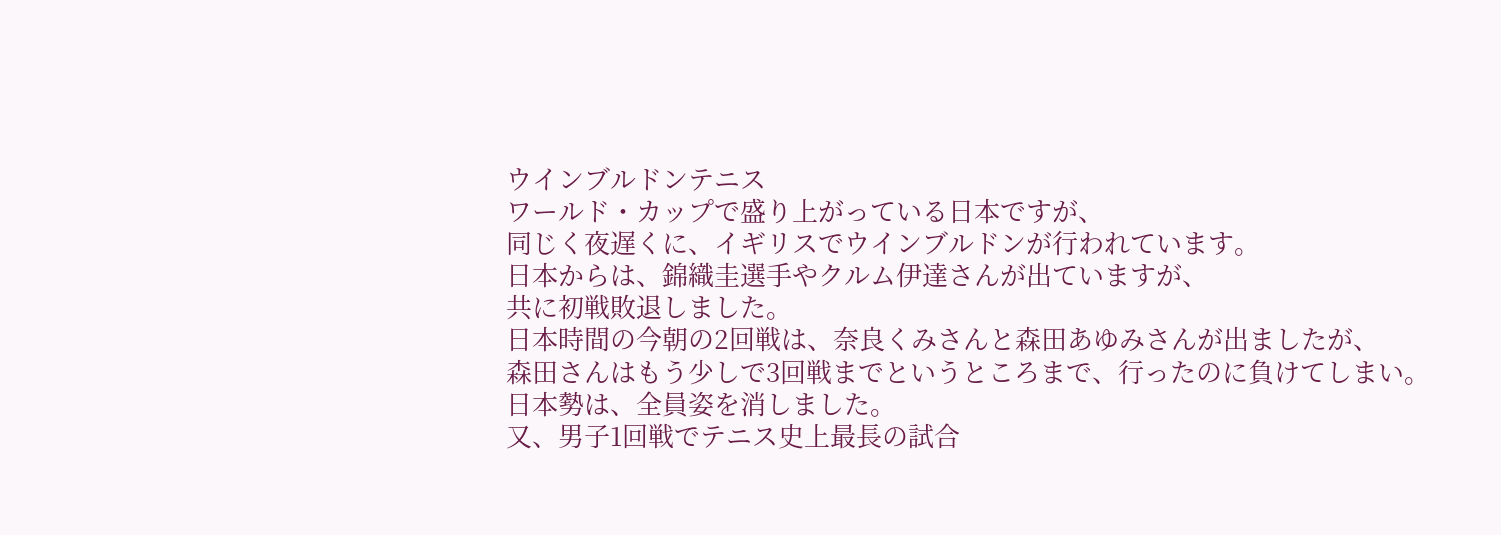ウインブルドンテニス
ワールド・カップで盛り上がっている日本ですが、
同じく夜遅くに、イギリスでウインブルドンが行われています。
日本からは、錦織圭選手やクルム伊達さんが出ていますが、
共に初戦敗退しました。
日本時間の今朝の2回戦は、奈良くみさんと森田あゆみさんが出ましたが、
森田さんはもう少しで3回戦までというところまで、行ったのに負けてしまい。
日本勢は、全員姿を消しました。
又、男子1回戦でテニス史上最長の試合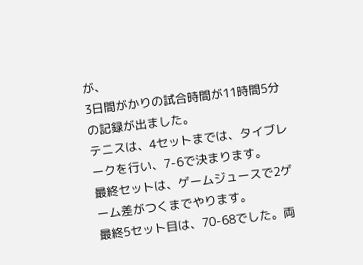が、
3日間がかりの試合時間が11時間5分の記録が出ました。
テニスは、4セットまでは、タイブレークを行い、7-6で決まります。
最終セットは、ゲームジュースで2ゲーム差がつくまでやります。
最終5セット目は、70-68でした。両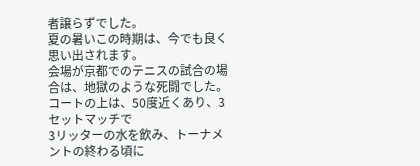者譲らずでした。
夏の暑いこの時期は、今でも良く思い出されます。
会場が京都でのテニスの試合の場合は、地獄のような死闘でした。
コートの上は、50度近くあり、3セットマッチで
3リッターの水を飲み、トーナメントの終わる頃に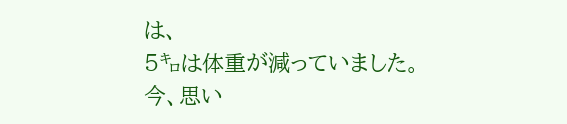は、
5㌔は体重が減っていました。
今、思い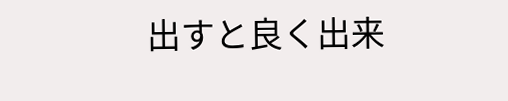出すと良く出来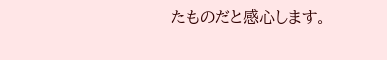たものだと感心します。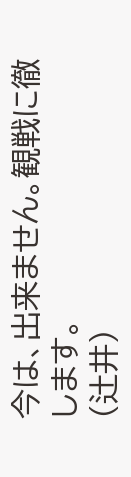今は、出来ません。観戦に徹します。
(辻井)